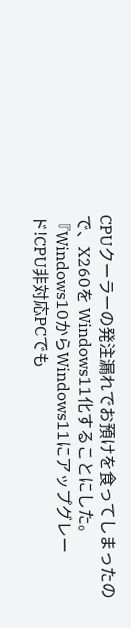CPUクーラーの発注漏れでお預けを食ってしまったので、X260を Windows11化することにした。
『Windows10からWindows11にアップグレード!CPU非対応PCでも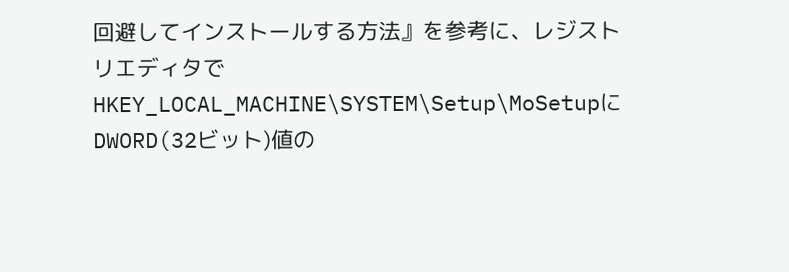回避してインストールする方法』を参考に、レジストリエディタで HKEY_LOCAL_MACHINE\SYSTEM\Setup\MoSetupに DWORD(32ビット)値の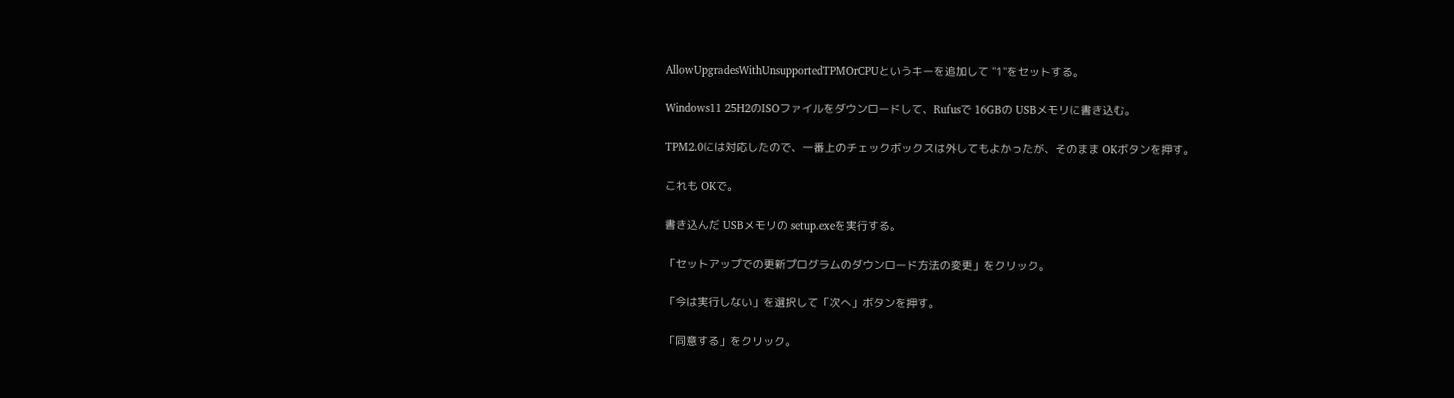AllowUpgradesWithUnsupportedTPMOrCPUというキーを追加して "1"をセットする。

Windows11 25H2のISOファイルをダウンロードして、Rufusで 16GBの USBメモリに書き込む。

TPM2.0には対応したので、一番上のチェックボックスは外してもよかったが、そのまま OKボタンを押す。

これも OKで。

書き込んだ USBメモリの setup.exeを実行する。

「セットアップでの更新プログラムのダウンロード方法の変更」をクリック。

「今は実行しない」を選択して「次へ」ボタンを押す。

「同意する」をクリック。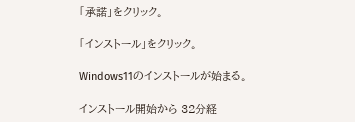「承諾」をクリック。

「インストール」をクリック。

Windows11のインストールが始まる。

インストール開始から 32分経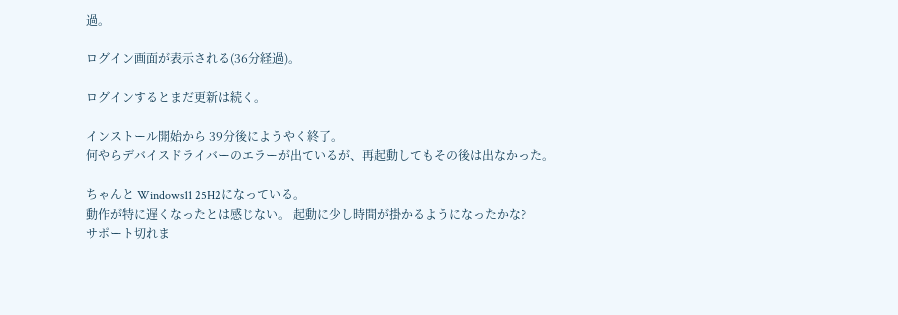過。

ログイン画面が表示される(36分経過)。

ログインするとまだ更新は続く。

インストール開始から 39分後にようやく終了。
何やらデバイスドライバーのエラーが出ているが、再起動してもその後は出なかった。

ちゃんと Windows11 25H2になっている。
動作が特に遅くなったとは感じない。 起動に少し時間が掛かるようになったかな?
サポート切れま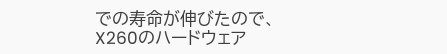での寿命が伸びたので、X260のハードウェア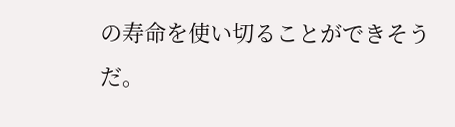の寿命を使い切ることができそうだ。